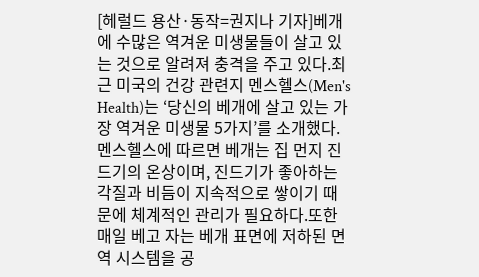[헤럴드 용산·동작=권지나 기자]베개에 수많은 역겨운 미생물들이 살고 있는 것으로 알려져 충격을 주고 있다.최근 미국의 건강 관련지 멘스헬스(Men's Health)는 ‘당신의 베개에 살고 있는 가장 역겨운 미생물 5가지’를 소개했다.
멘스헬스에 따르면 베개는 집 먼지 진드기의 온상이며, 진드기가 좋아하는 각질과 비듬이 지속적으로 쌓이기 때문에 체계적인 관리가 필요하다.또한 매일 베고 자는 베개 표면에 저하된 면역 시스템을 공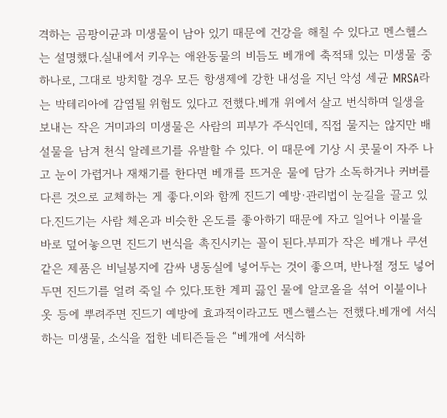격하는 곰팡이균과 미생물이 남아 있기 때문에 건강을 해칠 수 있다고 멘스헬스는 설명했다.실내에서 키우는 애완동물의 비듬도 베개에 축적돼 있는 미생물 중 하나로, 그대로 방치할 경우 모든 항생제에 강한 내성을 지닌 악성 세균 MRSA라는 박테리아에 감염될 위험도 있다고 전했다.베개 위에서 살고 번식하며 일생을 보내는 작은 거미과의 미생물은 사람의 피부가 주식인데, 직접 물지는 않지만 배설물을 남겨 천식 알레르기를 유발할 수 있다. 이 때문에 기상 시 콧물이 자주 나고 눈이 가렵거나 재채기를 한다면 베개를 뜨거운 물에 담가 소독하거나 커버를 다른 것으로 교체하는 게 좋다.이와 함께 진드기 예방·관리법이 눈길을 끌고 있다.진드기는 사람 체온과 비슷한 온도를 좋아하기 때문에 자고 일어나 이불을 바로 덮어놓으면 진드기 번식을 촉진시키는 꼴이 된다.부피가 작은 베개나 쿠션 같은 제품은 비닐봉지에 감싸 냉동실에 넣어두는 것이 좋으며, 반나절 정도 넣어두면 진드기를 얼려 죽일 수 있다.또한 계피 끓인 물에 알코올을 섞어 이불이나 옷 등에 뿌려주면 진드기 예방에 효과적이라고도 멘스헬스는 전했다.베개에 서식하는 미생물, 소식을 접한 네티즌들은 “베개에 서식하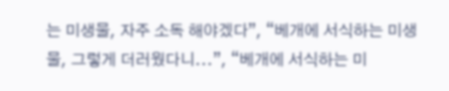는 미생물, 자주 소독 해야겠다”, “베개에 서식하는 미생물, 그렇게 더러웠다니...”, “베개에 서식하는 미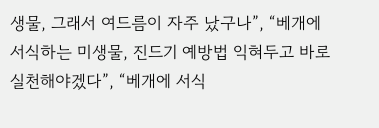생물, 그래서 여드름이 자주 났구나”, “베개에 서식하는 미생물, 진드기 예방법 익혀두고 바로 실천해야겠다”, “베개에 서식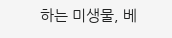하는 미생물, 베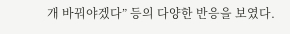개 바꿔야겠다” 등의 다양한 반응을 보였다.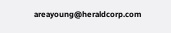areayoung@heraldcorp.com